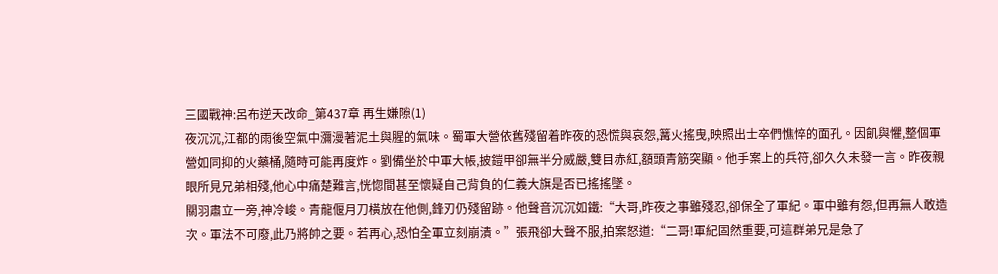三國戰神:呂布逆天改命_第437章 再生嫌隙(1)
夜沉沉,江都的雨後空氣中瀰漫著泥土與腥的氣味。蜀軍大營依舊殘留着昨夜的恐慌與哀怨,篝火搖曳,映照出士卒們憔悴的面孔。因飢與懼,整個軍營如同抑的火藥桶,隨時可能再度炸。劉備坐於中軍大帳,披鎧甲卻無半分威嚴,雙目赤紅,額頭青筋突顯。他手案上的兵符,卻久久未發一言。昨夜親眼所見兄弟相殘,他心中痛楚難言,恍惚間甚至懷疑自己背負的仁義大旗是否已搖搖墜。
關羽肅立一旁,神冷峻。青龍偃月刀橫放在他側,鋒刃仍殘留跡。他聲音沉沉如鐵:“大哥,昨夜之事雖殘忍,卻保全了軍紀。軍中雖有怨,但再無人敢造次。軍法不可廢,此乃將帥之要。若再心,恐怕全軍立刻崩潰。”張飛卻大聲不服,拍案怒道:“二哥!軍紀固然重要,可這群弟兄是急了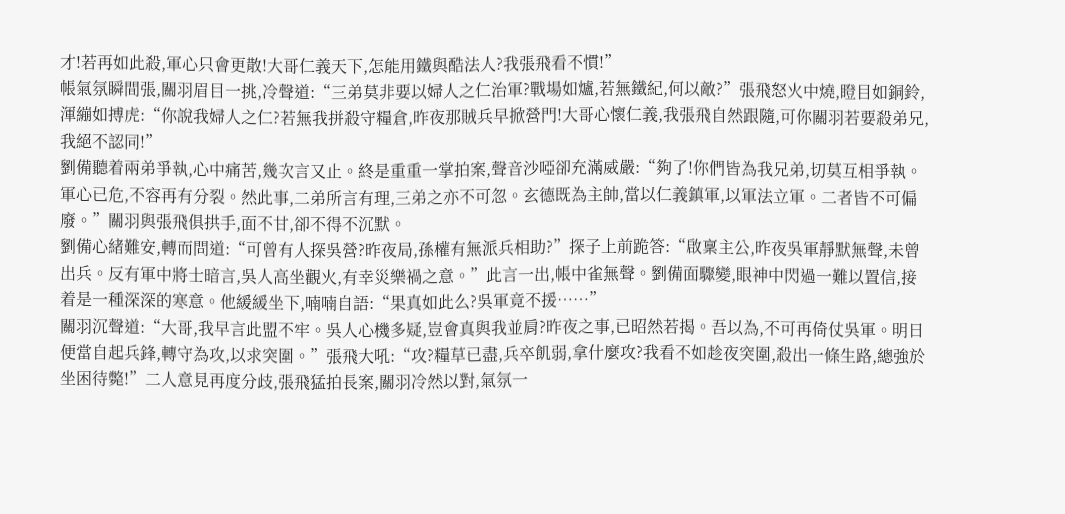才!若再如此殺,軍心只會更散!大哥仁義天下,怎能用鐵與酷法人?我張飛看不慣!”
帳氣氛瞬間張,關羽眉目一挑,冷聲道:“三弟莫非要以婦人之仁治軍?戰場如爐,若無鐵紀,何以敵?”張飛怒火中燒,瞪目如銅鈴,渾繃如搏虎:“你說我婦人之仁?若無我拼殺守糧倉,昨夜那賊兵早掀營門!大哥心懷仁義,我張飛自然跟隨,可你關羽若要殺弟兄,我絕不認同!”
劉備聽着兩弟爭執,心中痛苦,幾次言又止。終是重重一掌拍案,聲音沙啞卻充滿威嚴:“夠了!你們皆為我兄弟,切莫互相爭執。軍心已危,不容再有分裂。然此事,二弟所言有理,三弟之亦不可忽。玄德既為主帥,當以仁義鎮軍,以軍法立軍。二者皆不可偏廢。”關羽與張飛俱拱手,面不甘,卻不得不沉默。
劉備心緒難安,轉而問道:“可曾有人探吳營?昨夜局,孫權有無派兵相助?”探子上前跪答:“啟稟主公,昨夜吳軍靜默無聲,未曾出兵。反有軍中將士暗言,吳人高坐觀火,有幸災樂禍之意。”此言一出,帳中雀無聲。劉備面驟變,眼神中閃過一難以置信,接着是一種深深的寒意。他緩緩坐下,喃喃自語:“果真如此么?吳軍竟不援……”
關羽沉聲道:“大哥,我早言此盟不牢。吳人心機多疑,豈會真與我並肩?昨夜之事,已昭然若揭。吾以為,不可再倚仗吳軍。明日便當自起兵鋒,轉守為攻,以求突圍。”張飛大吼:“攻?糧草已盡,兵卒飢弱,拿什麼攻?我看不如趁夜突圍,殺出一條生路,總強於坐困待斃!”二人意見再度分歧,張飛猛拍長案,關羽冷然以對,氣氛一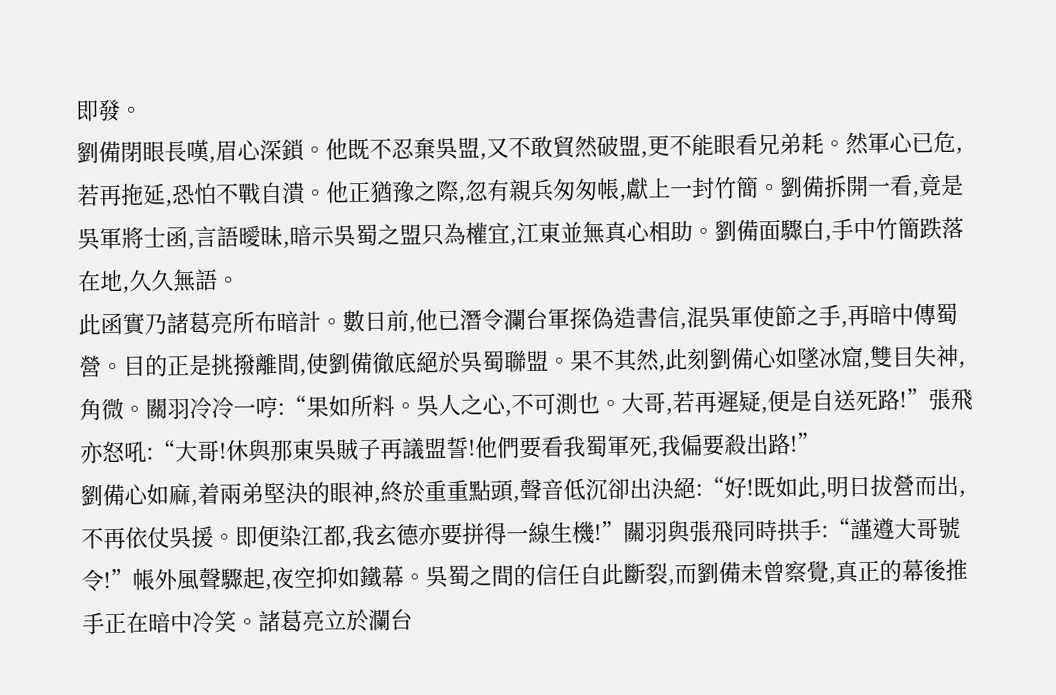即發。
劉備閉眼長嘆,眉心深鎖。他既不忍棄吳盟,又不敢貿然破盟,更不能眼看兄弟耗。然軍心已危,若再拖延,恐怕不戰自潰。他正猶豫之際,忽有親兵匆匆帳,獻上一封竹簡。劉備拆開一看,竟是吳軍將士函,言語曖昧,暗示吳蜀之盟只為權宜,江東並無真心相助。劉備面驟白,手中竹簡跌落在地,久久無語。
此函實乃諸葛亮所布暗計。數日前,他已潛令瀾台軍探偽造書信,混吳軍使節之手,再暗中傳蜀營。目的正是挑撥離間,使劉備徹底絕於吳蜀聯盟。果不其然,此刻劉備心如墜冰窟,雙目失神,角微。關羽冷冷一哼:“果如所料。吳人之心,不可測也。大哥,若再遲疑,便是自送死路!”張飛亦怒吼:“大哥!休與那東吳賊子再議盟誓!他們要看我蜀軍死,我偏要殺出路!”
劉備心如麻,着兩弟堅決的眼神,終於重重點頭,聲音低沉卻出決絕:“好!既如此,明日拔營而出,不再依仗吳援。即便染江都,我玄德亦要拼得一線生機!”關羽與張飛同時拱手:“謹遵大哥號令!”帳外風聲驟起,夜空抑如鐵幕。吳蜀之間的信任自此斷裂,而劉備未曾察覺,真正的幕後推手正在暗中冷笑。諸葛亮立於瀾台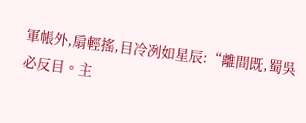軍帳外,扇輕搖,目冷冽如星辰:“離間既,蜀吳必反目。主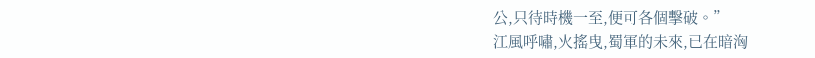公,只待時機一至,便可各個擊破。”
江風呼嘯,火搖曳,蜀軍的未來,已在暗洶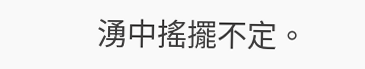湧中搖擺不定。